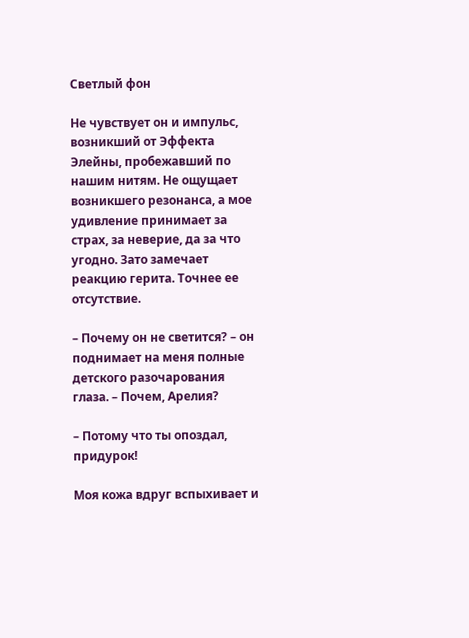Светлый фон

Не чувствует он и импульс, возникший от Эффекта Элейны, пробежавший по нашим нитям. Не ощущает возникшего резонанса, а мое удивление принимает за страх, за неверие, да за что угодно. Зато замечает реакцию герита. Точнее ее отсутствие.

– Почему он не светится? – он поднимает на меня полные детского разочарования глаза. – Почем, Арелия?

– Потому что ты опоздал, придурок!

Моя кожа вдруг вспыхивает и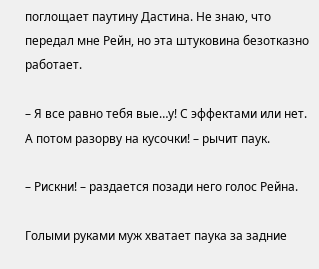поглощает паутину Дастина. Не знаю, что передал мне Рейн, но эта штуковина безотказно работает.

– Я все равно тебя вые…у! С эффектами или нет. А потом разорву на кусочки! – рычит паук.

– Рискни! – раздается позади него голос Рейна.

Голыми руками муж хватает паука за задние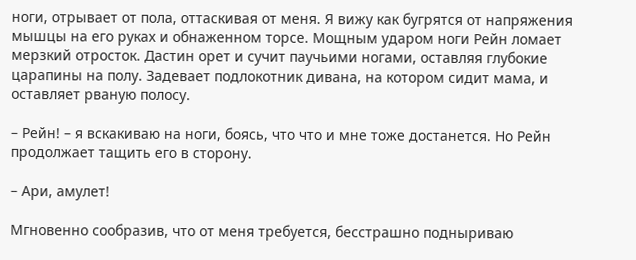ноги, отрывает от пола, оттаскивая от меня. Я вижу как бугрятся от напряжения мышцы на его руках и обнаженном торсе. Мощным ударом ноги Рейн ломает мерзкий отросток. Дастин орет и сучит паучьими ногами, оставляя глубокие царапины на полу. Задевает подлокотник дивана, на котором сидит мама, и оставляет рваную полосу.

– Рейн! – я вскакиваю на ноги, боясь, что что и мне тоже достанется. Но Рейн продолжает тащить его в сторону.

– Ари, амулет!

Мгновенно сообразив, что от меня требуется, бесстрашно подныриваю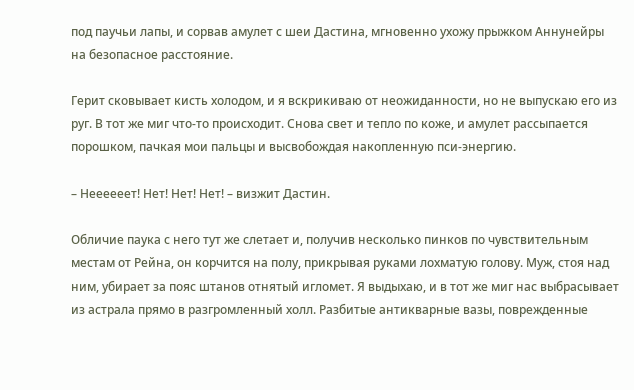под паучьи лапы, и сорвав амулет с шеи Дастина, мгновенно ухожу прыжком Аннунейры на безопасное расстояние.

Герит сковывает кисть холодом, и я вскрикиваю от неожиданности, но не выпускаю его из руг. В тот же миг что-то происходит. Снова свет и тепло по коже, и амулет рассыпается порошком, пачкая мои пальцы и высвобождая накопленную пси-энергию.

– Неееееет! Нет! Нет! Нет! – визжит Дастин.

Обличие паука с него тут же слетает и, получив несколько пинков по чувствительным местам от Рейна, он корчится на полу, прикрывая руками лохматую голову. Муж, стоя над ним, убирает за пояс штанов отнятый игломет. Я выдыхаю, и в тот же миг нас выбрасывает из астрала прямо в разгромленный холл. Разбитые антикварные вазы, поврежденные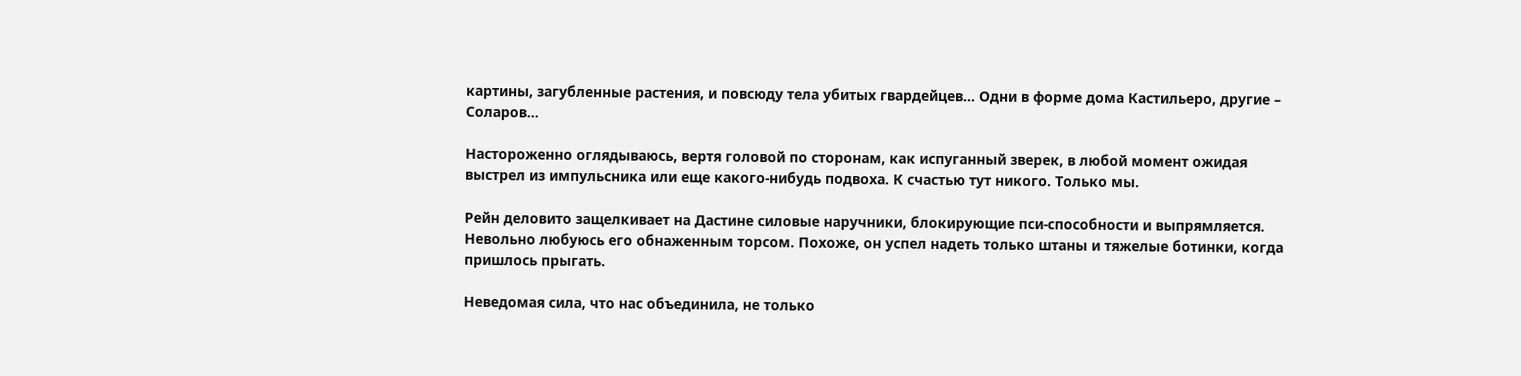картины, загубленные растения, и повсюду тела убитых гвардейцев… Одни в форме дома Кастильеро, другие – Соларов…

Настороженно оглядываюсь, вертя головой по сторонам, как испуганный зверек, в любой момент ожидая выстрел из импульсника или еще какого-нибудь подвоха. К счастью тут никого. Только мы.

Рейн деловито защелкивает на Дастине силовые наручники, блокирующие пси-способности и выпрямляется. Невольно любуюсь его обнаженным торсом. Похоже, он успел надеть только штаны и тяжелые ботинки, когда пришлось прыгать.

Неведомая сила, что нас объединила, не только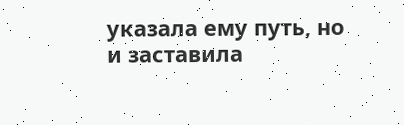указала ему путь, но и заставила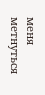меня метнуться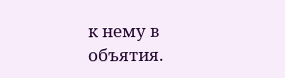к нему в объятия.